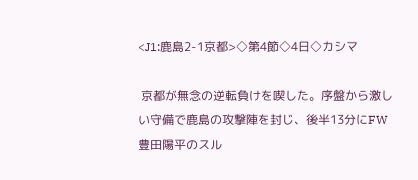<J1:鹿島2-1京都>◇第4節◇4日◇カシマ

 京都が無念の逆転負けを喫した。序盤から激しい守備で鹿島の攻撃陣を封じ、後半13分にFW豊田陽平のスル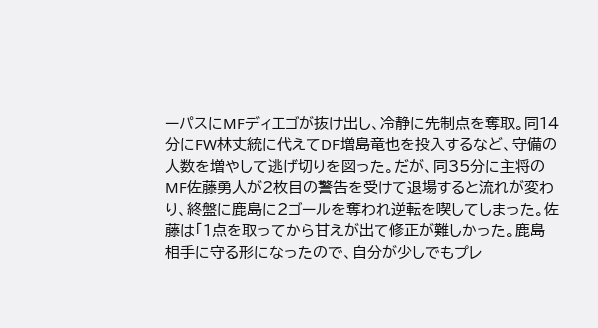ーパスにMFディエゴが抜け出し、冷静に先制点を奪取。同14分にFW林丈統に代えてDF増島竜也を投入するなど、守備の人数を増やして逃げ切りを図った。だが、同35分に主将のMF佐藤勇人が2枚目の警告を受けて退場すると流れが変わり、終盤に鹿島に2ゴールを奪われ逆転を喫してしまった。佐藤は「1点を取ってから甘えが出て修正が難しかった。鹿島相手に守る形になったので、自分が少しでもプレ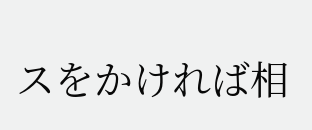スをかければ相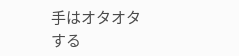手はオタオタする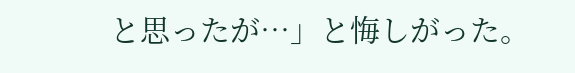と思ったが…」と悔しがった。